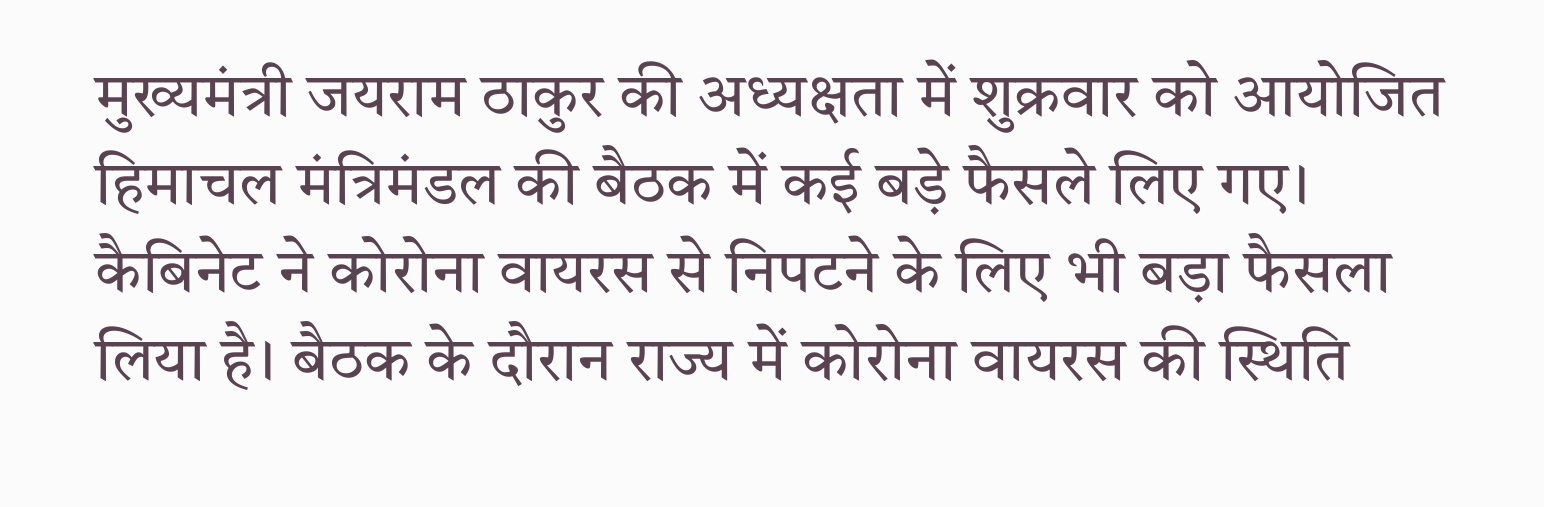मुख्यमंत्री जयराम ठाकुर की अध्यक्षता में शुक्रवार को आयोजित हिमाचल मंत्रिमंडल की बैठक में कई बड़े फैसले लिए गए। कैबिनेट ने कोरोना वायरस से निपटने के लिए भी बड़ा फैसला लिया है। बैठक के दौरान राज्य में कोरोना वायरस की स्थिति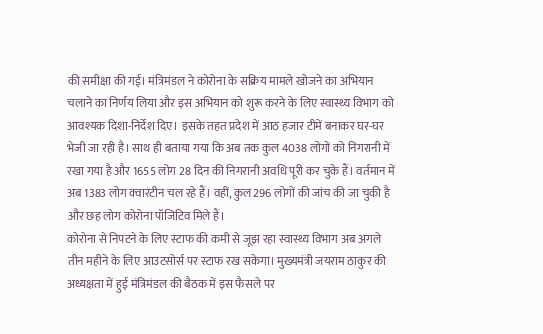की समीक्षा की गई। मंत्रिमंडल ने कोरोना के सक्रिय मामले खोजने का अभियान चलाने का निर्णय लिया और इस अभियान को शुरू करने के लिए स्वास्थ्य विभाग को आवश्यक दिशा-निर्देश दिए। इसके तहत प्रदेश में आठ हजार टीमें बनाकर घर-घर भेजी जा रही है। साथ ही बताया गया कि अब तक कुल 4038 लोगों को निगरानी में रखा गया है और 1655 लोग 28 दिन की निगरानी अवधि पूरी कर चुके हैं। वर्तमान में अब 1383 लोग क्वारंटीन चल रहे हैं। वहीं, कुल 296 लोगों की जांच की जा चुकी है और छह लोग कोरोना पॉजिटिव मिले हैं।
कोरोना से निपटने के लिए स्टाफ की कमी से जूझ रहा स्वास्थ्य विभाग अब अगले तीन महीने के लिए आउटसोर्स पर स्टाफ रख सकेगा। मुख्यमंत्री जयराम ठाकुर की अध्यक्षता में हुई मंत्रिमंडल की बैठक में इस फैसले पर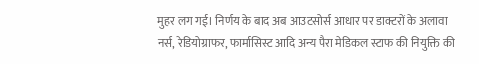मुहर लग गई। निर्णय के बाद अब आउटसोर्स आधार पर डाक्टरों के अलावा नर्स, रेडियोग्राफर, फार्मासिस्ट आदि अन्य पैरा मेडिकल स्टाफ की नियुक्ति की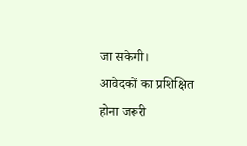जा सकेगी।
आवेदकों का प्रशिक्षित होना जरूरी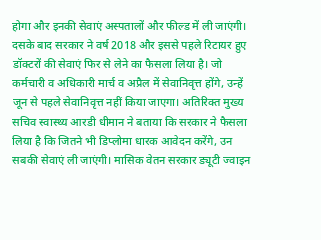होगा और इनकी सेवाएं अस्पतालों और फील्ड में ली जाएंगी। दसके बाद सरकार ने वर्ष 2018 और इससे पहले रिटायर हुए डॉक्टरों की सेवाएं फिर से लेने का फैसला लिया है। जो कर्मचारी व अधिकारी मार्च व अप्रैल में सेवानिवृत्त होंगे, उन्हें जून से पहले सेवानिवृत्त नहीं किया जाएगा। अतिरिक्त मुख्य सचिव स्वास्थ्य आरडी धीमान ने बताया कि सरकार ने फैसला लिया है कि जितने भी डिप्लोमा धारक आवेदन करेंगे, उन सबकी सेवाएं ली जाएंगी। मासिक वेतन सरकार ड्यूटी ज्वाइन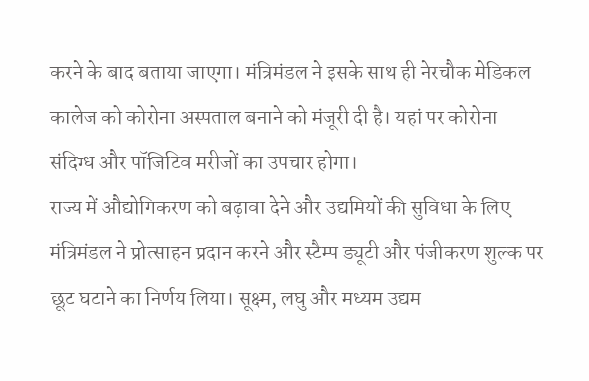करने के बाद बताया जाएगा। मंत्रिमंडल ने इसके साथ ही नेरचौक मेडिकल कालेज को कोरोना अस्पताल बनाने को मंजूरी दी है। यहां पर कोरोना संदिग्ध और पॉजिटिव मरीजों का उपचार होगा।
राज्य में औद्योगिकरण को बढ़ावा देने और उद्यमियों की सुविधा के लिए मंत्रिमंडल ने प्रोत्साहन प्रदान करने और स्टैम्प ड्यूटी और पंजीकरण शुल्क पर छूट घटाने का निर्णय लिया। सूक्ष्म, लघु और मध्यम उद्यम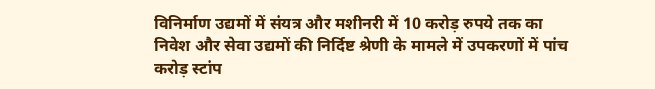विनिर्माण उद्यमों में संयत्र और मशीनरी में 10 करोड़ रुपये तक का निवेश और सेवा उद्यमों की निर्दिष्ट श्रेणी के मामले में उपकरणों में पांच करोड़ स्टांप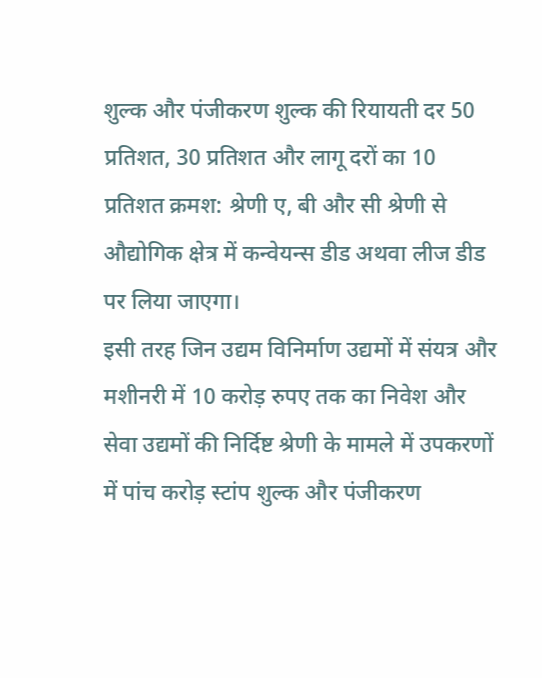शुल्क और पंजीकरण शुल्क की रियायती दर 50 प्रतिशत, 30 प्रतिशत और लागू दरों का 10 प्रतिशत क्रमश: श्रेणी ए, बी और सी श्रेणी से औद्योगिक क्षेत्र में कन्वेयन्स डीड अथवा लीज डीड पर लिया जाएगा।
इसी तरह जिन उद्यम विनिर्माण उद्यमों में संयत्र और मशीनरी में 10 करोड़ रुपए तक का निवेश और सेवा उद्यमों की निर्दिष्ट श्रेणी के मामले में उपकरणों में पांच करोड़ स्टांप शुल्क और पंजीकरण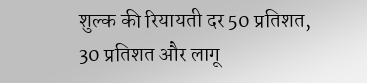शुल्क की रियायती दर 50 प्रतिशत, 30 प्रतिशत और लागू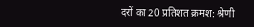दरों का 20 प्रतिशत क्रमश: श्रेणी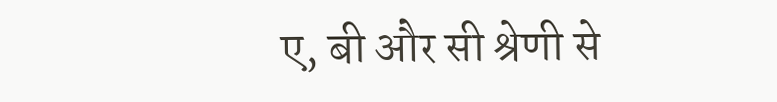ए, बी और सी श्रेणी से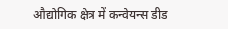औद्योगिक क्षेत्र में कन्वेयन्स डीड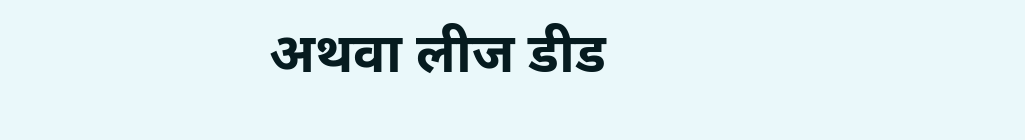अथवा लीज डीड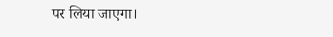पर लिया जाएगा।